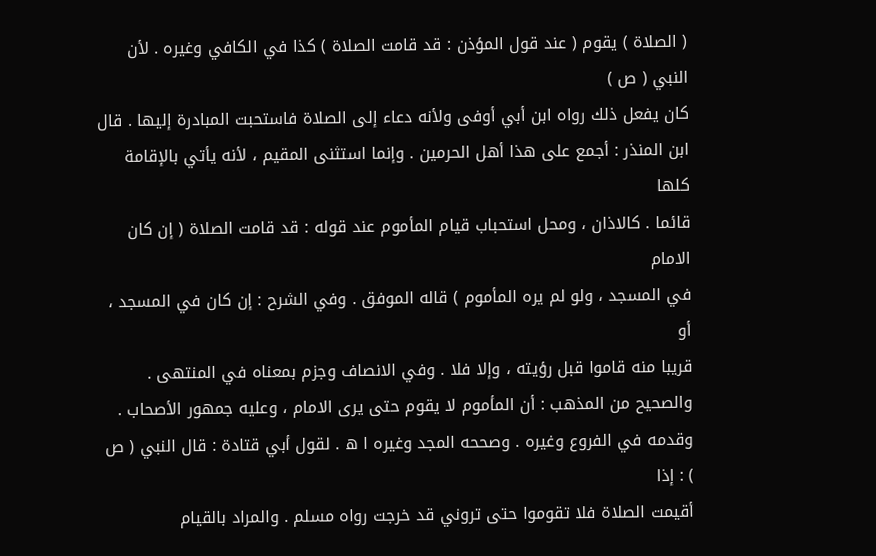( الصلاة ) يقوم ( عند قول المؤذن : قد قامت الصلاة ) كذا في الكافي وغيره . لأن النبي ( ص )
كان يفعل ذلك رواه ابن أبي أوفى ولأنه دعاء إلى الصلاة فاستحبت المبادرة إليها . قال
ابن المنذر : أجمع على هذا أهل الحرمين . وإنما استثنى المقيم ، لأنه يأتي بالإقامة كلها
قائما . كالاذان ، ومحل استحباب قيام المأموم عند قوله : قد قامت الصلاة ( إن كان الامام
في المسجد ، ولو لم يره المأموم ) قاله الموفق . وفي الشرح : إن كان في المسجد ، أو
قريبا منه قاموا قبل رؤيته ، وإلا فلا . وفي الانصاف وجزم بمعناه في المنتهى .
والصحيح من المذهب : أن المأموم لا يقوم حتى يرى الامام ، وعليه جمهور الأصحاب .
وقدمه في الفروع وغيره . وصححه المجد وغيره ا ه . لقول أبي قتادة : قال النبي ( ص ) : إذا
أقيمت الصلاة فلا تقوموا حتى تروني قد خرجت رواه مسلم . والمراد بالقيام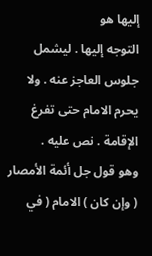إليها هو
التوجه إليها . ليشمل جلوس العاجز عنه . ولا يحرم الامام حتى تفرغ الإقامة . نص عليه .
وهو قول جل أئمة الأمصار ( وإن كان ) الامام ( في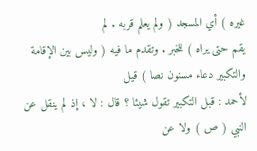غيره ) أي المسجد ( ولم يعلم قربه . لم
يقم حتى يراه ) للخبر . وتقدم ما فيه ( وليس بين الإقامة والتكبير دعاء مسنون نصا ) قيل
لأحمد : قبل التكبير تقول شيئا ؟ قال : لا ، إذ لم ينقل عن النبي ( ص ) ولا عن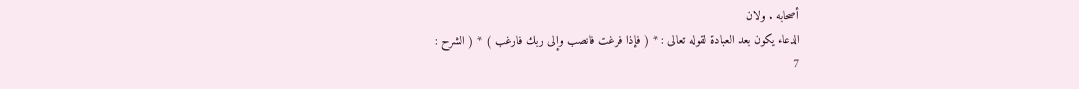أصحابه . ولان
الدعاء يكون بعد العبادة لقوله تعالى : * ( فإذا فرغت فانصب وإلى ربك فارغب ) * ( الشرح :
7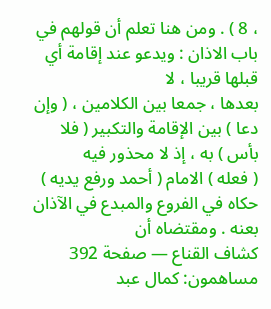، 8 ) . ومن هنا تعلم أن قولهم في باب الاذان : ويدعو عند إقامة أي قبلها قريبا ، لا
بعدها ، جمعا بين الكلامين ، ( وإن دعا ) بين الإقامة والتكبير ( فلا بأس ) به ، إذ لا محذور فيه
( فعله ) الامام ( أحمد ورفع يديه ) حكاه في الفروع والمبدع في الآذان بعنه . ومقتضاه أن
كشاف القناع — صفحة 392
مساهمون: كمال عبد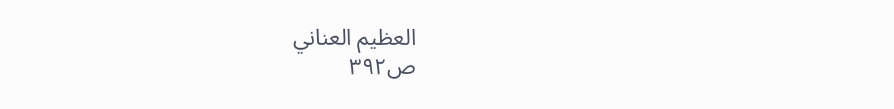العظيم العناني
ص٣٩٢